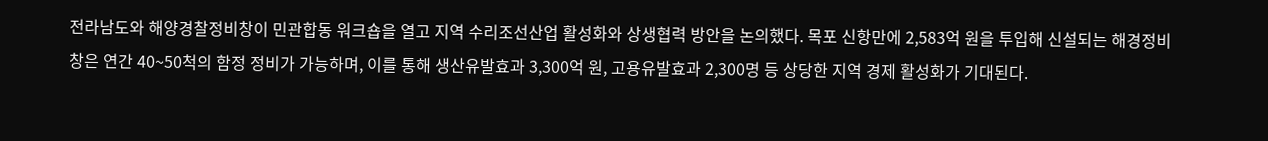전라남도와 해양경찰정비창이 민관합동 워크숍을 열고 지역 수리조선산업 활성화와 상생협력 방안을 논의했다. 목포 신항만에 2,583억 원을 투입해 신설되는 해경정비창은 연간 40~50척의 함정 정비가 가능하며, 이를 통해 생산유발효과 3,300억 원, 고용유발효과 2,300명 등 상당한 지역 경제 활성화가 기대된다.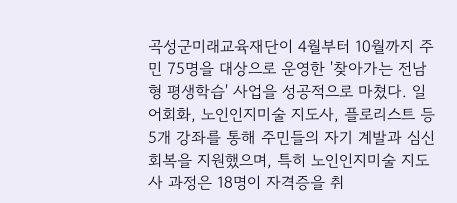곡성군미래교육재단이 4월부터 10월까지 주민 75명을 대상으로 운영한 '찾아가는 전남형 평생학습' 사업을 성공적으로 마쳤다. 일어회화, 노인인지미술 지도사, 플로리스트 등 5개 강좌를 통해 주민들의 자기 계발과 심신 회복을 지원했으며, 특히 노인인지미술 지도사 과정은 18명이 자격증을 취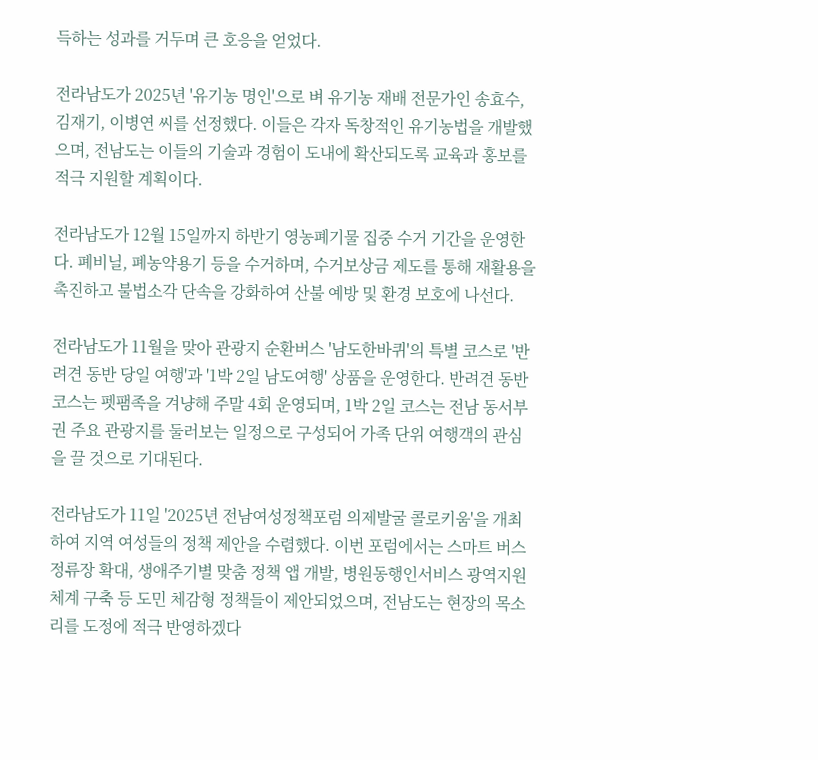득하는 성과를 거두며 큰 호응을 얻었다.

전라남도가 2025년 '유기농 명인'으로 벼 유기농 재배 전문가인 송효수, 김재기, 이병연 씨를 선정했다. 이들은 각자 독창적인 유기농법을 개발했으며, 전남도는 이들의 기술과 경험이 도내에 확산되도록 교육과 홍보를 적극 지원할 계획이다.

전라남도가 12월 15일까지 하반기 영농폐기물 집중 수거 기간을 운영한다. 폐비닐, 폐농약용기 등을 수거하며, 수거보상금 제도를 통해 재활용을 촉진하고 불법소각 단속을 강화하여 산불 예방 및 환경 보호에 나선다.

전라남도가 11월을 맞아 관광지 순환버스 '남도한바퀴'의 특별 코스로 '반려견 동반 당일 여행'과 '1박 2일 남도여행' 상품을 운영한다. 반려견 동반 코스는 펫팸족을 겨냥해 주말 4회 운영되며, 1박 2일 코스는 전남 동서부권 주요 관광지를 둘러보는 일정으로 구성되어 가족 단위 여행객의 관심을 끌 것으로 기대된다.

전라남도가 11일 '2025년 전남여성정책포럼 의제발굴 콜로키움'을 개최하여 지역 여성들의 정책 제안을 수렴했다. 이번 포럼에서는 스마트 버스정류장 확대, 생애주기별 맞춤 정책 앱 개발, 병원동행인서비스 광역지원체계 구축 등 도민 체감형 정책들이 제안되었으며, 전남도는 현장의 목소리를 도정에 적극 반영하겠다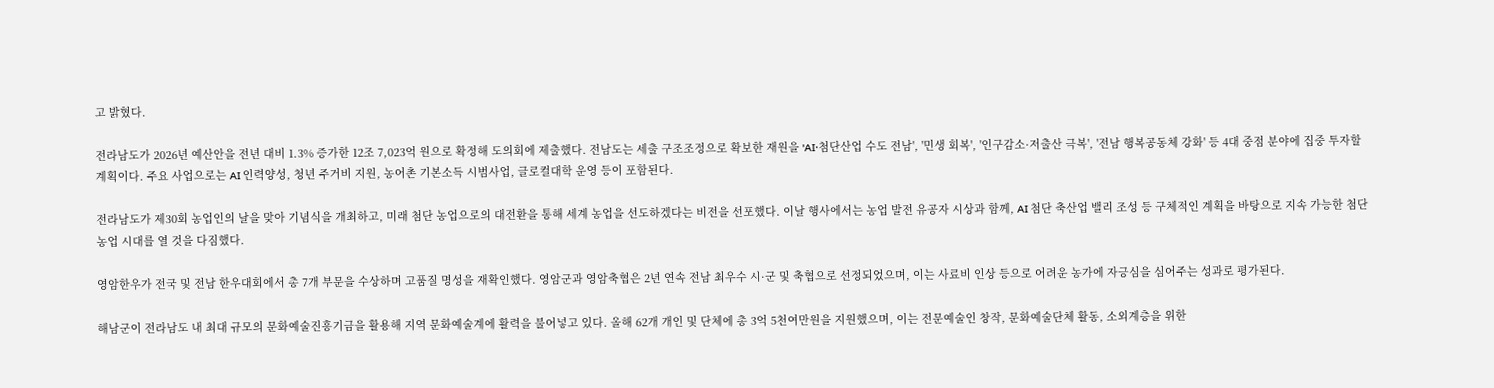고 밝혔다.

전라남도가 2026년 예산안을 전년 대비 1.3% 증가한 12조 7,023억 원으로 확정해 도의회에 제출했다. 전남도는 세출 구조조정으로 확보한 재원을 'AI·첨단산업 수도 전남', '민생 회복', '인구감소·저출산 극복', '전남 행복공동체 강화' 등 4대 중점 분야에 집중 투자할 계획이다. 주요 사업으로는 AI 인력양성, 청년 주거비 지원, 농어촌 기본소득 시범사업, 글로컬대학 운영 등이 포함된다.

전라남도가 제30회 농업인의 날을 맞아 기념식을 개최하고, 미래 첨단 농업으로의 대전환을 통해 세계 농업을 선도하겠다는 비전을 선포했다. 이날 행사에서는 농업 발전 유공자 시상과 함께, AI 첨단 축산업 밸리 조성 등 구체적인 계획을 바탕으로 지속 가능한 첨단농업 시대를 열 것을 다짐했다.

영암한우가 전국 및 전남 한우대회에서 총 7개 부문을 수상하며 고품질 명성을 재확인했다. 영암군과 영암축협은 2년 연속 전남 최우수 시·군 및 축협으로 선정되었으며, 이는 사료비 인상 등으로 어려운 농가에 자긍심을 심어주는 성과로 평가된다.

해남군이 전라남도 내 최대 규모의 문화예술진흥기금을 활용해 지역 문화예술계에 활력을 불어넣고 있다. 올해 62개 개인 및 단체에 총 3억 5천여만원을 지원했으며, 이는 전문예술인 창작, 문화예술단체 활동, 소외계층을 위한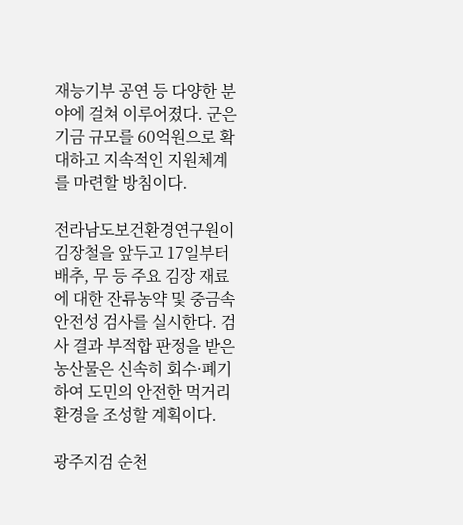재능기부 공연 등 다양한 분야에 걸쳐 이루어졌다. 군은 기금 규모를 60억원으로 확대하고 지속적인 지원체계를 마련할 방침이다.

전라남도보건환경연구원이 김장철을 앞두고 17일부터 배추, 무 등 주요 김장 재료에 대한 잔류농약 및 중금속 안전성 검사를 실시한다. 검사 결과 부적합 판정을 받은 농산물은 신속히 회수·폐기하여 도민의 안전한 먹거리 환경을 조성할 계획이다.

광주지검 순천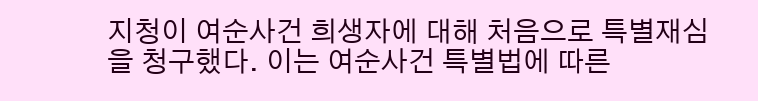지청이 여순사건 희생자에 대해 처음으로 특별재심을 청구했다. 이는 여순사건 특별법에 따른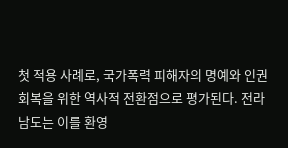첫 적용 사례로, 국가폭력 피해자의 명예와 인권 회복을 위한 역사적 전환점으로 평가된다. 전라남도는 이를 환영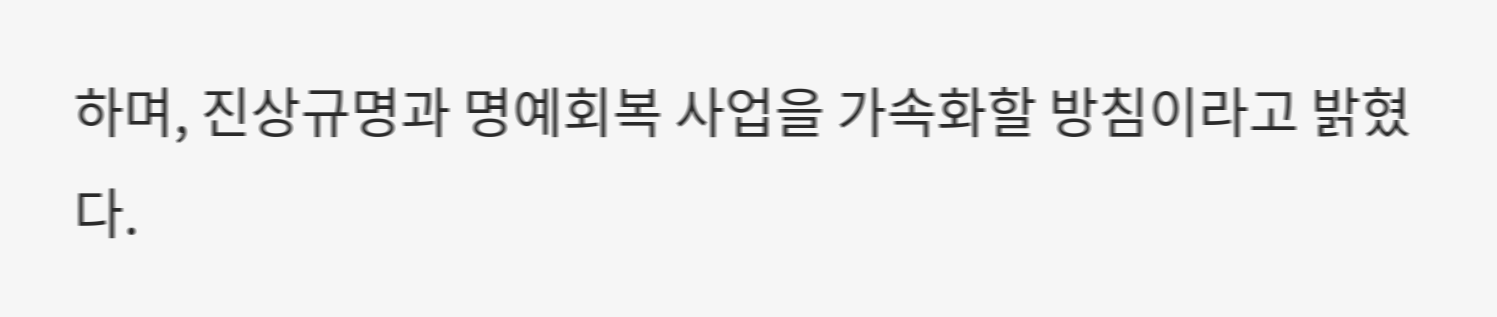하며, 진상규명과 명예회복 사업을 가속화할 방침이라고 밝혔다.